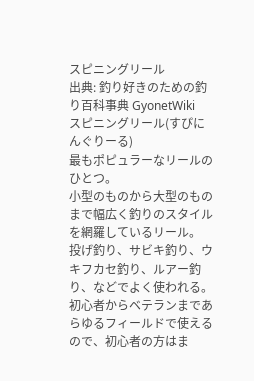スピニングリール
出典: 釣り好きのための釣り百科事典 GyonetWiki
スピニングリール(すぴにんぐりーる)
最もポピュラーなリールのひとつ。
小型のものから大型のものまで幅広く釣りのスタイルを網羅しているリール。
投げ釣り、サビキ釣り、ウキフカセ釣り、ルアー釣り、などでよく使われる。
初心者からベテランまであらゆるフィールドで使えるので、初心者の方はま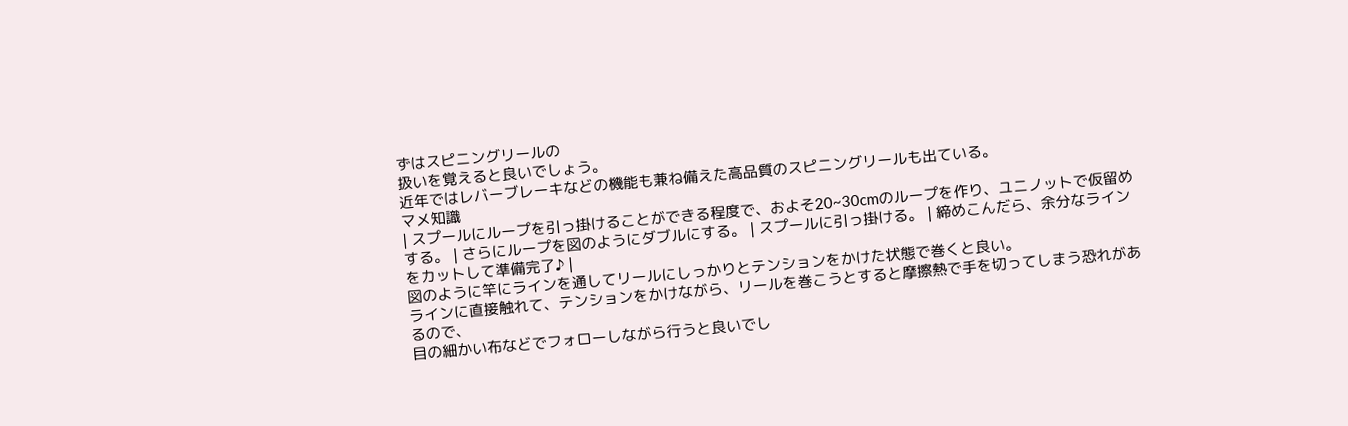ずはスピニングリールの
扱いを覚えると良いでしょう。
近年ではレバーブレーキなどの機能も兼ね備えた高品質のスピニングリールも出ている。
マメ知識
| スプールにループを引っ掛けることができる程度で、およそ20~30cmのループを作り、ユニノットで仮留めする。 | さらにループを図のようにダブルにする。 | スプールに引っ掛ける。 | 締めこんだら、余分なラインをカットして準備完了♪ |
図のように竿にラインを通してリールにしっかりとテンションをかけた状態で巻くと良い。
ラインに直接触れて、テンションをかけながら、リールを巻こうとすると摩擦熱で手を切ってしまう恐れがあるので、
目の細かい布などでフォローしながら行うと良いでし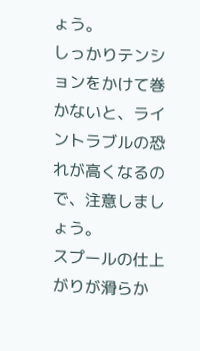ょう。
しっかりテンションをかけて巻かないと、ライントラブルの恐れが高くなるので、注意しましょう。
スプールの仕上がりが滑らか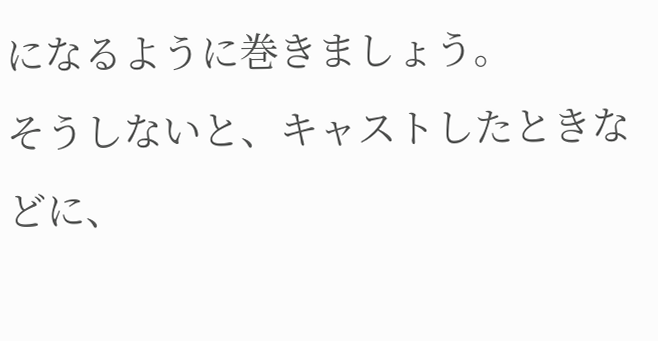になるように巻きましょう。
そうしないと、キャストしたときなどに、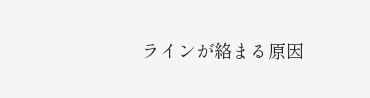ラインが絡まる原因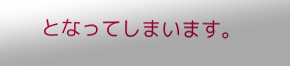となってしまいます。